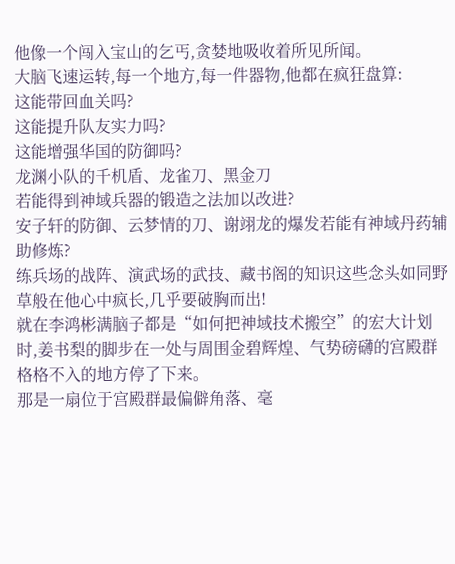他像一个闯入宝山的乞丐,贪婪地吸收着所见所闻。
大脑飞速运转,每一个地方,每一件器物,他都在疯狂盘算:
这能带回血关吗?
这能提升队友实力吗?
这能增强华国的防御吗?
龙渊小队的千机盾、龙雀刀、黑金刀
若能得到神域兵器的锻造之法加以改进?
安子轩的防御、云梦情的刀、谢翊龙的爆发若能有神域丹药辅助修炼?
练兵场的战阵、演武场的武技、藏书阁的知识这些念头如同野草般在他心中疯长,几乎要破胸而出!
就在李鸿彬满脑子都是“如何把神域技术搬空”的宏大计划时,姜书梨的脚步在一处与周围金碧辉煌、气势磅礴的宫殿群格格不入的地方停了下来。
那是一扇位于宫殿群最偏僻角落、毫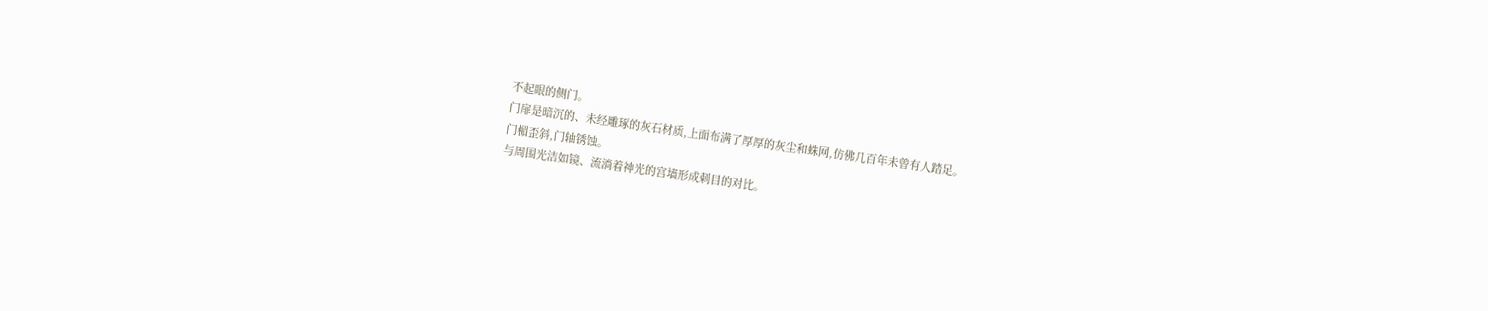不起眼的侧门。
门扉是暗沉的、未经雕琢的灰石材质,上面布满了厚厚的灰尘和蛛网,仿佛几百年未曾有人踏足。
门楣歪斜,门轴锈蚀。
与周围光洁如镜、流淌着神光的宫墙形成刺目的对比。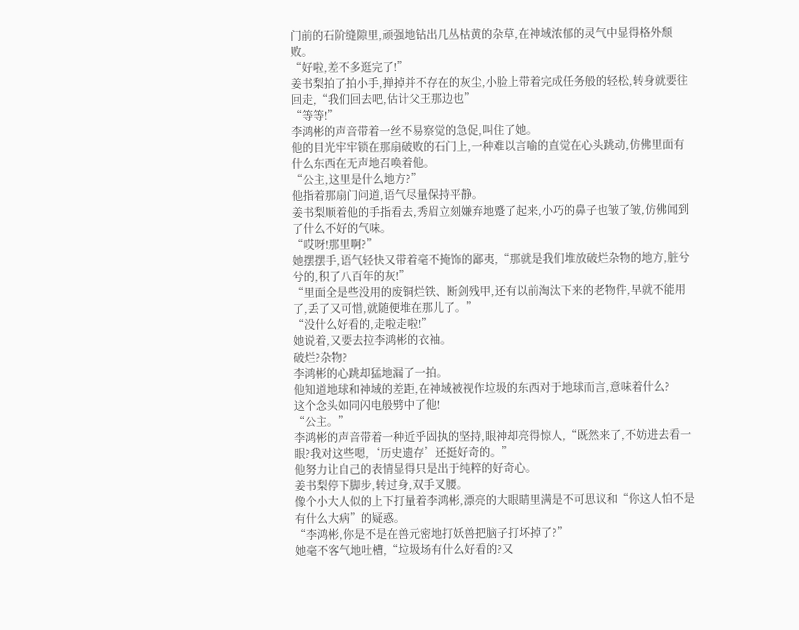门前的石阶缝隙里,顽强地钻出几丛枯黄的杂草,在神域浓郁的灵气中显得格外颓败。
“好啦,差不多逛完了!”
姜书梨拍了拍小手,掸掉并不存在的灰尘,小脸上带着完成任务般的轻松,转身就要往回走,“我们回去吧,估计父王那边也”
“等等!”
李鸿彬的声音带着一丝不易察觉的急促,叫住了她。
他的目光牢牢锁在那扇破败的石门上,一种难以言喻的直觉在心头跳动,仿佛里面有什么东西在无声地召唤着他。
“公主,这里是什么地方?”
他指着那扇门问道,语气尽量保持平静。
姜书梨顺着他的手指看去,秀眉立刻嫌弃地蹙了起来,小巧的鼻子也皱了皱,仿佛闻到了什么不好的气味。
“哎呀!那里啊?”
她摆摆手,语气轻快又带着毫不掩饰的鄙夷,“那就是我们堆放破烂杂物的地方,脏兮兮的,积了八百年的灰!”
“里面全是些没用的废铜烂铁、断剑残甲,还有以前淘汰下来的老物件,早就不能用了,丢了又可惜,就随便堆在那儿了。”
“没什么好看的,走啦走啦!”
她说着,又要去拉李鸿彬的衣袖。
破烂?杂物?
李鸿彬的心跳却猛地漏了一拍。
他知道地球和神域的差距,在神域被视作垃圾的东西对于地球而言,意味着什么?
这个念头如同闪电般劈中了他!
“公主。”
李鸿彬的声音带着一种近乎固执的坚持,眼神却亮得惊人,“既然来了,不妨进去看一眼?我对这些嗯,‘历史遗存’还挺好奇的。”
他努力让自己的表情显得只是出于纯粹的好奇心。
姜书梨停下脚步,转过身,双手叉腰。
像个小大人似的上下打量着李鸿彬,漂亮的大眼睛里满是不可思议和“你这人怕不是有什么大病”的疑惑。
“李鸿彬,你是不是在兽元密地打妖兽把脑子打坏掉了?”
她毫不客气地吐槽,“垃圾场有什么好看的?又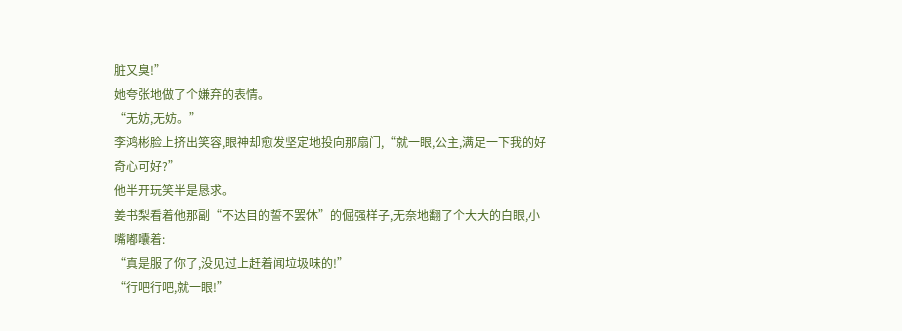脏又臭!”
她夸张地做了个嫌弃的表情。
“无妨,无妨。”
李鸿彬脸上挤出笑容,眼神却愈发坚定地投向那扇门,“就一眼,公主,满足一下我的好奇心可好?”
他半开玩笑半是恳求。
姜书梨看着他那副“不达目的誓不罢休”的倔强样子,无奈地翻了个大大的白眼,小嘴嘟囔着:
“真是服了你了,没见过上赶着闻垃圾味的!”
“行吧行吧,就一眼!”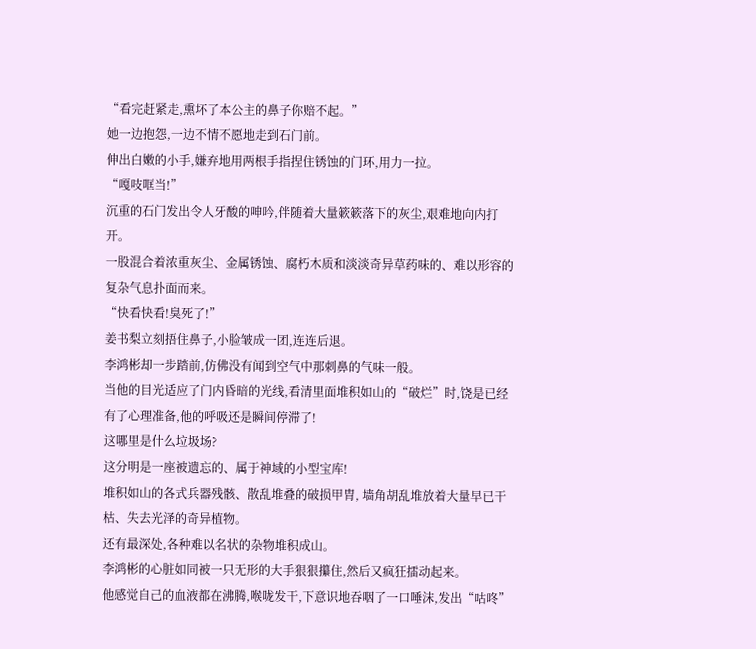“看完赶紧走,熏坏了本公主的鼻子你赔不起。”
她一边抱怨,一边不情不愿地走到石门前。
伸出白嫩的小手,嫌弃地用两根手指捏住锈蚀的门环,用力一拉。
“嘎吱哐当!”
沉重的石门发出令人牙酸的呻吟,伴随着大量簌簌落下的灰尘,艰难地向内打开。
一股混合着浓重灰尘、金属锈蚀、腐朽木质和淡淡奇异草药味的、难以形容的复杂气息扑面而来。
“快看快看!臭死了!”
姜书梨立刻捂住鼻子,小脸皱成一团,连连后退。
李鸿彬却一步踏前,仿佛没有闻到空气中那刺鼻的气味一般。
当他的目光适应了门内昏暗的光线,看清里面堆积如山的“破烂”时,饶是已经有了心理准备,他的呼吸还是瞬间停滞了!
这哪里是什么垃圾场?
这分明是一座被遗忘的、属于神域的小型宝库!
堆积如山的各式兵器残骸、散乱堆叠的破损甲胄, 墙角胡乱堆放着大量早已干枯、失去光泽的奇异植物。
还有最深处,各种难以名状的杂物堆积成山。
李鸿彬的心脏如同被一只无形的大手狠狠攥住,然后又疯狂擂动起来。
他感觉自己的血液都在沸腾,喉咙发干,下意识地吞咽了一口唾沫,发出“咕咚”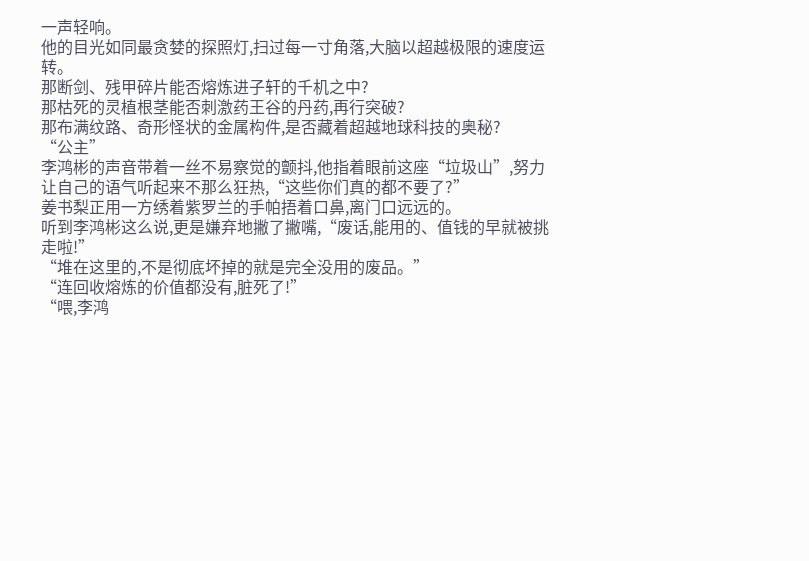一声轻响。
他的目光如同最贪婪的探照灯,扫过每一寸角落,大脑以超越极限的速度运转。
那断剑、残甲碎片能否熔炼进子轩的千机之中?
那枯死的灵植根茎能否刺激药王谷的丹药,再行突破?
那布满纹路、奇形怪状的金属构件,是否藏着超越地球科技的奥秘?
“公主”
李鸿彬的声音带着一丝不易察觉的颤抖,他指着眼前这座“垃圾山”,努力让自己的语气听起来不那么狂热,“这些你们真的都不要了?”
姜书梨正用一方绣着紫罗兰的手帕捂着口鼻,离门口远远的。
听到李鸿彬这么说,更是嫌弃地撇了撇嘴,“废话,能用的、值钱的早就被挑走啦!”
“堆在这里的,不是彻底坏掉的就是完全没用的废品。”
“连回收熔炼的价值都没有,脏死了!”
“喂,李鸿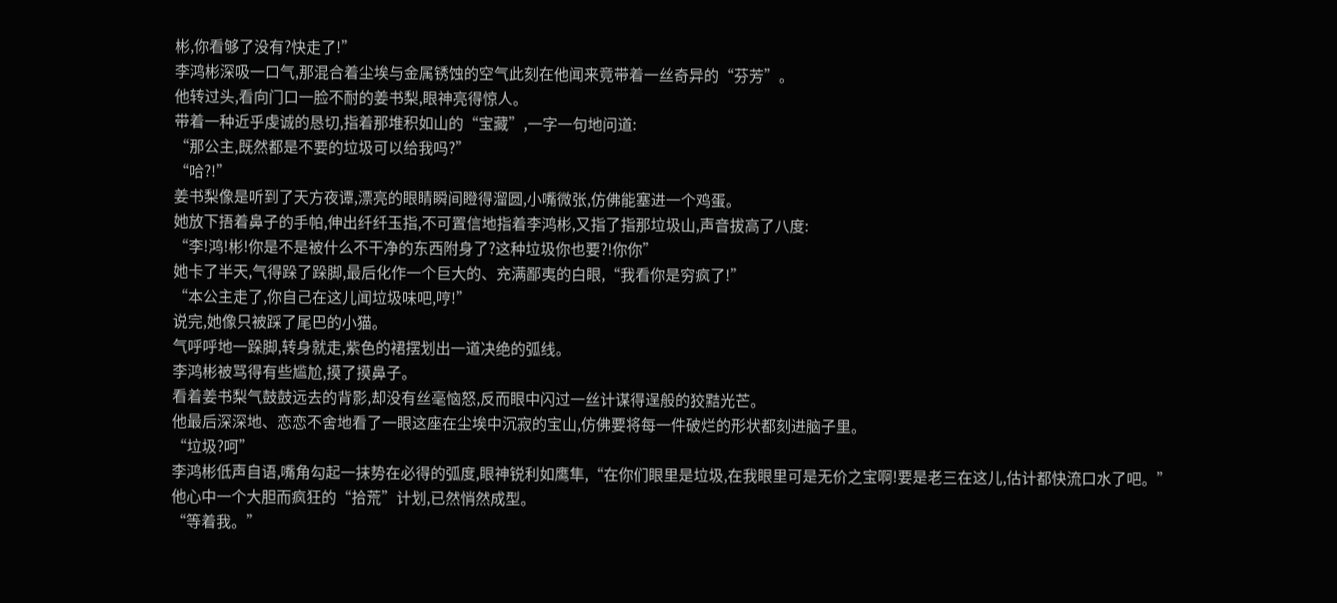彬,你看够了没有?快走了!”
李鸿彬深吸一口气,那混合着尘埃与金属锈蚀的空气此刻在他闻来竟带着一丝奇异的“芬芳”。
他转过头,看向门口一脸不耐的姜书梨,眼神亮得惊人。
带着一种近乎虔诚的恳切,指着那堆积如山的“宝藏”,一字一句地问道:
“那公主,既然都是不要的垃圾可以给我吗?”
“哈?!”
姜书梨像是听到了天方夜谭,漂亮的眼睛瞬间瞪得溜圆,小嘴微张,仿佛能塞进一个鸡蛋。
她放下捂着鼻子的手帕,伸出纤纤玉指,不可置信地指着李鸿彬,又指了指那垃圾山,声音拔高了八度:
“李!鸿!彬!你是不是被什么不干净的东西附身了?这种垃圾你也要?!你你”
她卡了半天,气得跺了跺脚,最后化作一个巨大的、充满鄙夷的白眼,“我看你是穷疯了!”
“本公主走了,你自己在这儿闻垃圾味吧,哼!”
说完,她像只被踩了尾巴的小猫。
气呼呼地一跺脚,转身就走,紫色的裙摆划出一道决绝的弧线。
李鸿彬被骂得有些尴尬,摸了摸鼻子。
看着姜书梨气鼓鼓远去的背影,却没有丝毫恼怒,反而眼中闪过一丝计谋得逞般的狡黠光芒。
他最后深深地、恋恋不舍地看了一眼这座在尘埃中沉寂的宝山,仿佛要将每一件破烂的形状都刻进脑子里。
“垃圾?呵”
李鸿彬低声自语,嘴角勾起一抹势在必得的弧度,眼神锐利如鹰隼,“在你们眼里是垃圾,在我眼里可是无价之宝啊!要是老三在这儿,估计都快流口水了吧。”
他心中一个大胆而疯狂的“拾荒”计划,已然悄然成型。
“等着我。”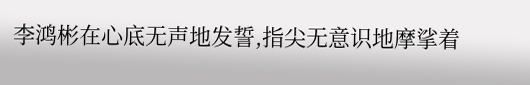李鸿彬在心底无声地发誓,指尖无意识地摩挲着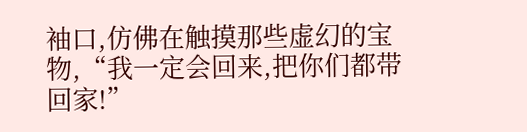袖口,仿佛在触摸那些虚幻的宝物,“我一定会回来,把你们都带回家!”